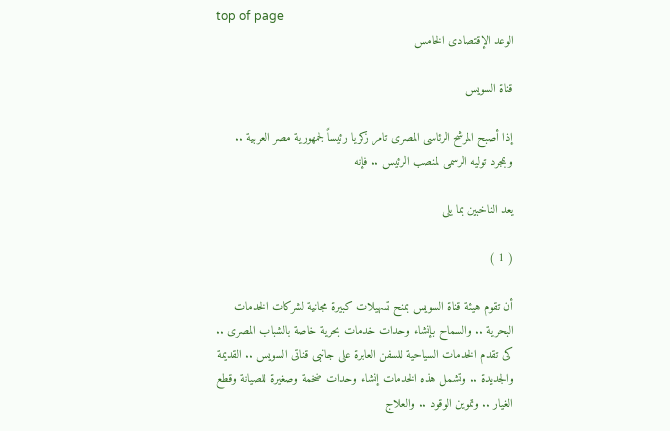top of page
الوعد الإقتصادى الخامس

قناة السويس

إذا أصبح المرشح الرئاسى المصرى تامر زكريا رئيساً لجمهورية مصر العربية .. وبمجرد توليه الرسمى لمنصب الرئيس .. فإنه

يعد الناخبين بما يلى

( 1 )

أن تقوم هيئة قناة السويس بمنح تسهيلات كبيرة مجانية لشركات الخدمات البحرية .. والسماح بإنشاء وحدات خدمات بحرية خاصة بالشباب المصرى .. كى تقدم الخدمات السياحية للسفن العابرة على جانبى قناتى السويس .. القديمة والجديدة .. وتشمل هذه الخدمات إنشاء وحدات ضخمة وصغيرة للصيانة وقطع الغيار .. وتموين الوقود .. والعلاج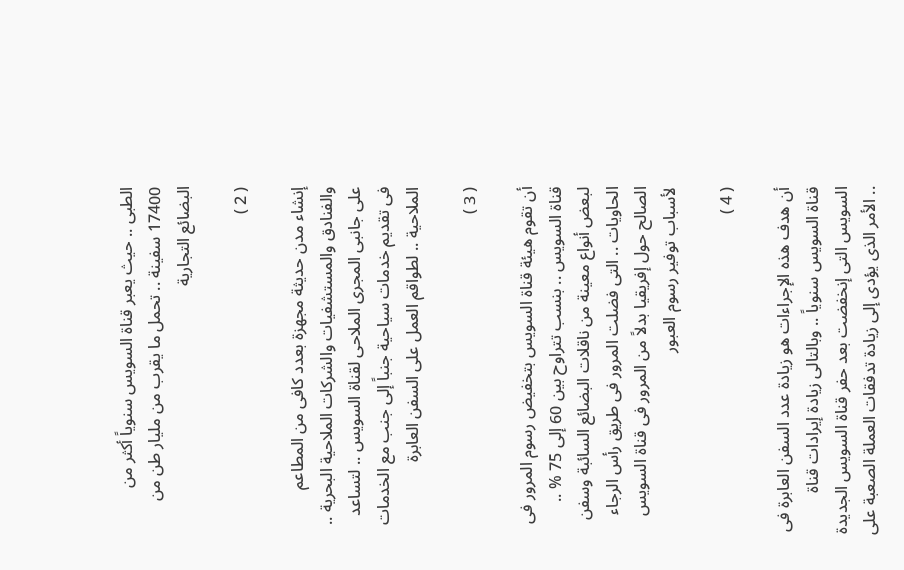الطبى .. حيث يعبر قناة السويس سنوياً أكثر من 17400 سفينة .. تحمل ما يقرب من مليار طن من البضائع التجارية

( 2 )

إنشاء مدن حديثة مجهزة بعدد كافى من المطاعم والفنادق والمستشفيات والشركات الملاحية البحرية .. على جانبى المجرى الملاحى لقناة السويس .. لتساعد فى تقديم خدمات سياحية جنباً إلى جنب مع الخدمات الملاحية .. لطواقم العمل على السفن العابرة

( 3 )

أن تقوم هيئة قناة السويس بتخفيض رسوم المرور فى قناة السويس .. بنسب تتراوح بين 60 إلى 75 % .. لبعض أنواع معينة من ناقلات البضائع السائبة وسفن الحاويات .. التى فضلت المرور فى طريق رأس الرجاء الصالح حول إفريقيا بدلاً من المرور فى قناة السويس لأسباب توفير رسوم العبور

( 4 )

أن هدف هذه الإجراءات هو زيادة عدد السفن العابرة فى قناة السويس سنوياً .. وبالتالى زيادة إيرادات قناة السويس التى إنخفضت بعد حفر قناة السويس الجديدة .. الأمر الذى يؤدى إلى زيادة تدفقات العملة الصعبة على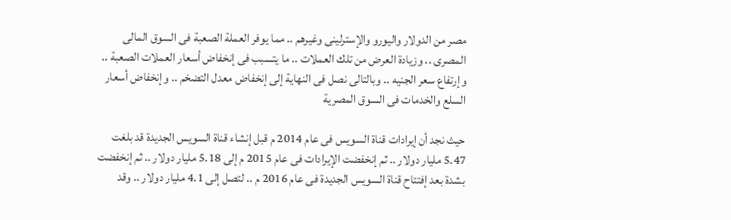مصر من الدولار واليورو والإسترلينى وغيرهم .. مما يوفر العملة الصعبة فى السوق المالى المصرى .. وزيادة العرض من تلك العملات .. ما يتسبب فى إنخفاض أسعار العملات الصعبة .. وإرتفاع سعر الجنيه .. وبالتالى نصل فى النهاية إلى إنخفاض معدل التضخم .. وإنخفاض أسعار السلع والخدمات فى السوق المصرية

حيث نجد أن إيرادات قناة السويس فى عام 2014 م قبل إنشاء قناة السويس الجديدة قد بلغت 5.47 مليار دولار .. ثم إنخفضت الإيرادات فى عام 2015 م إلى 5.18 مليار دولار .. ثم إنخفضت بشدة بعد إفتتاح قناة السويس الجديدة فى عام 2016 م .. لتصل إلى 4.1 مليار دولار .. وقد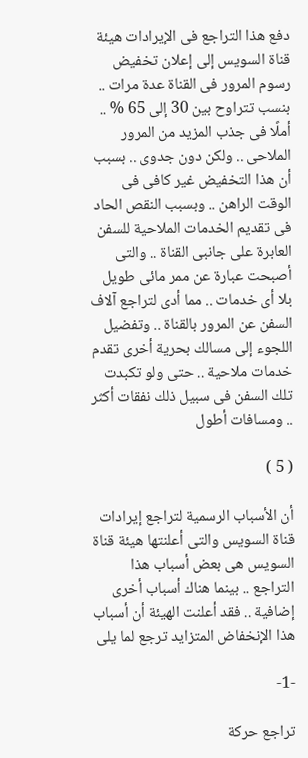دفع هذا التراجع فى الإيرادات هيئة قناة السويس إلى إعلان تخفيض رسوم المرور فى القناة عدة مرات .. بنسب تتراوح بين 30 إلى 65 % .. أملًا فى جذب المزيد من المرور الملاحى .. ولكن دون جدوى .. بسبب أن هذا التخفيض غير كافى فى الوقت الراهن .. وبسبب النقص الحاد فى تقديم الخدمات الملاحية للسفن العابرة على جانبى القناة .. والتى أصبحت عبارة عن ممر مائى طويل بلا أى خدمات .. مما أدى لتراجع آلاف السفن عن المرور بالقناة .. وتفضيل اللجوء إلى مسالك بحرية أخرى تقدم خدمات ملاحية .. حتى ولو تكبدت تلك السفن فى سبيل ذلك نفقات أكثر .. ومسافات أطول

( 5 )

أن الأسباب الرسمية لتراجع إيرادات قناة السويس والتى أعلنتها هيئة قناة السويس هى بعض أسباب هذا التراجع .. بينما هناك أسباب أخرى إضافية .. فقد أعلنت الهيئة أن أسباب هذا الإنخفاض المتزايد ترجع لما يلى

-1-

تراجع حركة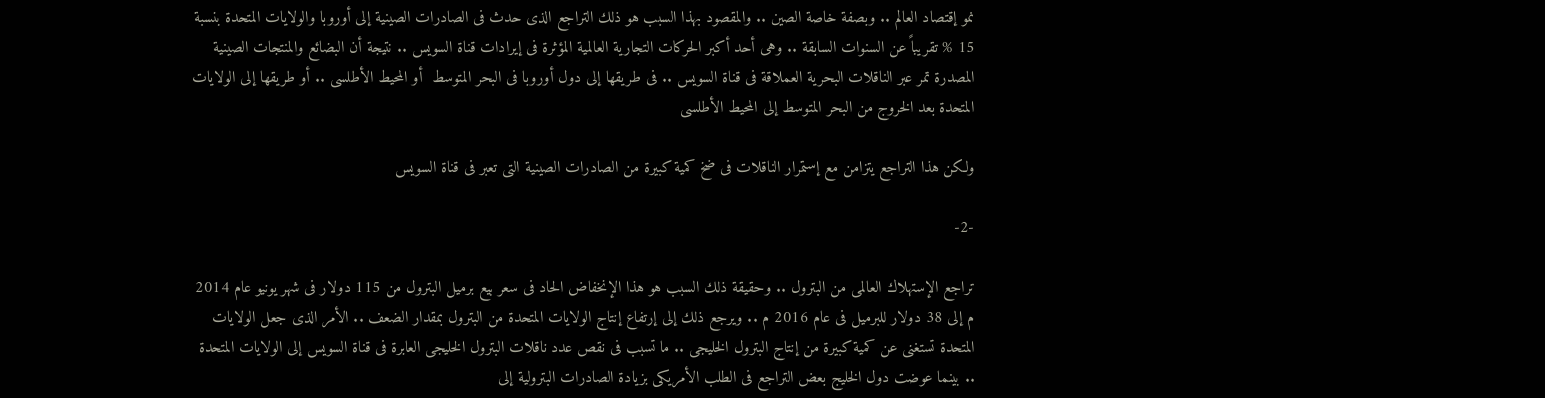نمو إقتصاد العالم .. وبصفة خاصة الصين .. والمقصود بهذا السبب هو ذلك التراجع الذى حدث فى الصادرات الصينية إلى أوروبا والولايات المتحدة بنسبة 15 % تقريباً عن السنوات السابقة .. وهى أحد أكبر الحركات التجارية العالمية المؤثرة فى إيرادات قناة السويس .. نتيجة أن البضائع والمنتجات الصينية المصدرة تمر عبر الناقلات البحرية العملاقة فى قناة السويس .. فى طريقها إلى دول أوروبا فى البحر المتوسط  أو المحيط الأطلسى .. أو طريقها إلى الولايات المتحدة بعد الخروج من البحر المتوسط إلى المحيط الأطلسى

ولكن هذا التراجع يتزامن مع إستمرار الناقلات فى ضخ كمية كبيرة من الصادرات الصينية التى تعبر فى قناة السويس

-2-

تراجع الإستهلاك العالمى من البترول .. وحقيقة ذلك السبب هو هذا الإنخفاض الحاد فى سعر بيع برميل البترول من 115 دولار فى شهر يونيو عام 2014 م إلى 38 دولار للبرميل فى عام 2016 م .. ويرجع ذلك إلى إرتفاع إنتاج الولايات المتحدة من البترول بمقدار الضعف .. الأمر الذى جعل الولايات المتحدة تستغنى عن كمية كبيرة من إنتاج البترول الخليجى .. ما تسبب فى نقص عدد ناقلات البترول الخليجى العابرة فى قناة السويس إلى الولايات المتحدة .. بينما عوضت دول الخليج بعض التراجع فى الطلب الأمريكى بزيادة الصادرات البترولية إلى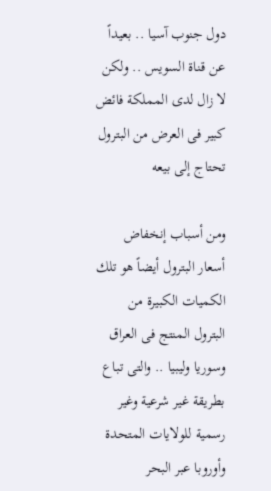دول جنوب آسيا .. بعيداً عن قناة السويس .. ولكن لا زال لدى المملكة فائض كبير فى العرض من البترول تحتاج إلى بيعه

ومن أسباب إنخفاض أسعار البترول أيضاً هو تلك الكميات الكبيرة من البترول المنتج فى العراق وسوريا وليبيا .. والتى تباع بطريقة غير شرعية وغير رسمية للولايات المتحدة وأوروبا عبر البحر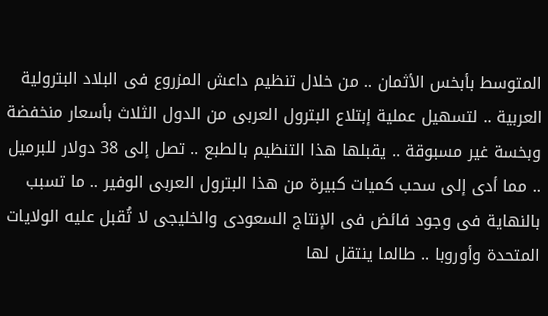المتوسط بأبخس الأثمان .. من خلال تنظيم داعش المزروع فى البلاد البترولية العربية .. لتسهيل عملية إبتلاع البترول العربى من الدول الثلاث بأسعار منخفضة وبخسة غير مسبوقة .. يقبلها هذا التنظيم بالطبع .. تصل إلى 38 دولار للبرميل .. مما أدى إلى سحب كميات كبيرة من هذا البترول العربى الوفير .. ما تسبب بالنهاية فى وجود فائض فى الإنتاج السعودى والخليجى لا تُقبل عليه الولايات المتحدة وأوروبا .. طالما ينتقل لها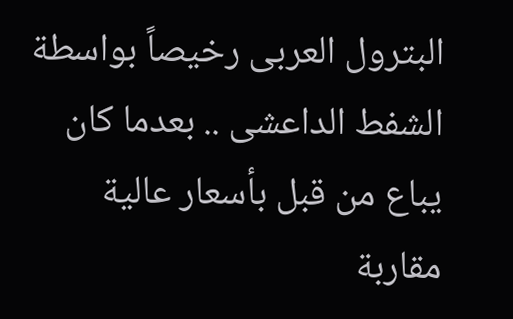البترول العربى رخيصاً بواسطة الشفط الداعشى .. بعدما كان يباع من قبل بأسعار عالية مقاربة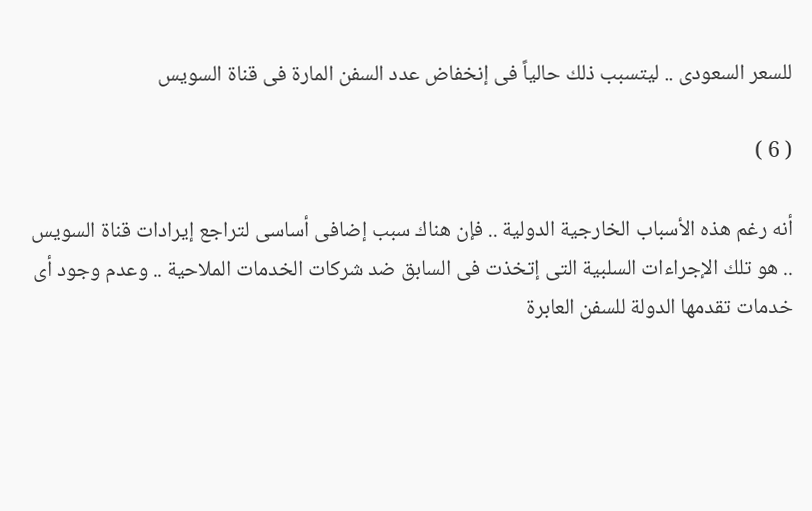للسعر السعودى .. ليتسبب ذلك حالياً فى إنخفاض عدد السفن المارة فى قناة السويس

( 6 )

أنه رغم هذه الأسباب الخارجية الدولية .. فإن هناك سبب إضافى أساسى لتراجع إيرادات قناة السويس .. هو تلك الإجراءات السلبية التى إتخذت فى السابق ضد شركات الخدمات الملاحية .. وعدم وجود أى خدمات تقدمها الدولة للسفن العابرة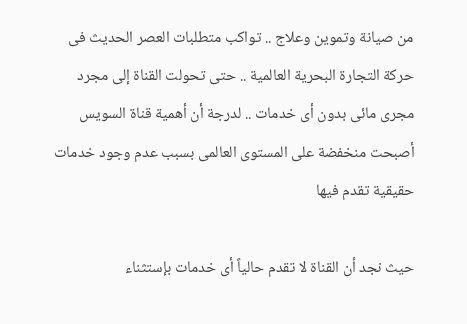من صيانة وتموين وعلاج .. تواكب متطلبات العصر الحديث فى حركة التجارة البحرية العالمية .. حتى تحولت القناة إلى مجرد مجرى مائى بدون أى خدمات .. لدرجة أن أهمية قناة السويس أصبحت منخفضة على المستوى العالمى بسبب عدم وجود خدمات حقيقية تقدم فيها

حيث نجد أن القناة لا تقدم حالياً أى خدمات بإستثناء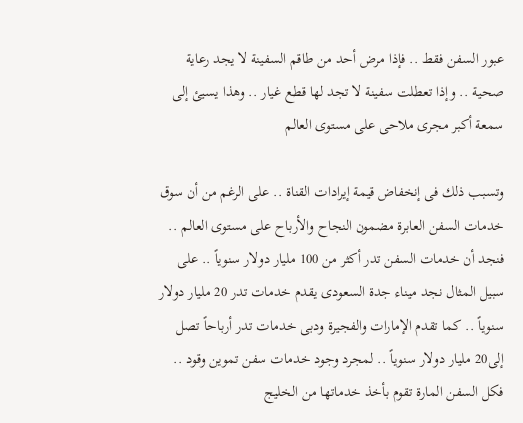عبور السفن فقط .. فإذا مرض أحد من طاقم السفينة لا يجد رعاية صحية .. وإذا تعطلت سفينة لا تجد لها قطع غيار .. وهذا يسيئ إلى سمعة أكبر مجرى ملاحى على مستوى العالم

وتسبب ذلك فى إنخفاض قيمة إيرادات القناة .. على الرغم من أن سوق خدمات السفن العابرة مضمون النجاح والأرباح على مستوى العالم .. فنجد أن خدمات السفن تدر أكثر من 100 مليار دولار سنوياً .. على سبيل المثال نجد ميناء جدة السعودى يقدم خدمات تدر 20 مليار دولار سنوياً .. كما تقدم الإمارات والفجيرة ودبى خدمات تدر أرباحاً تصل إلى20 مليار دولار سنوياً .. لمجرد وجود خدمات سفن تموين وقود .. فكل السفن المارة تقوم بأخذ خدماتها من الخليج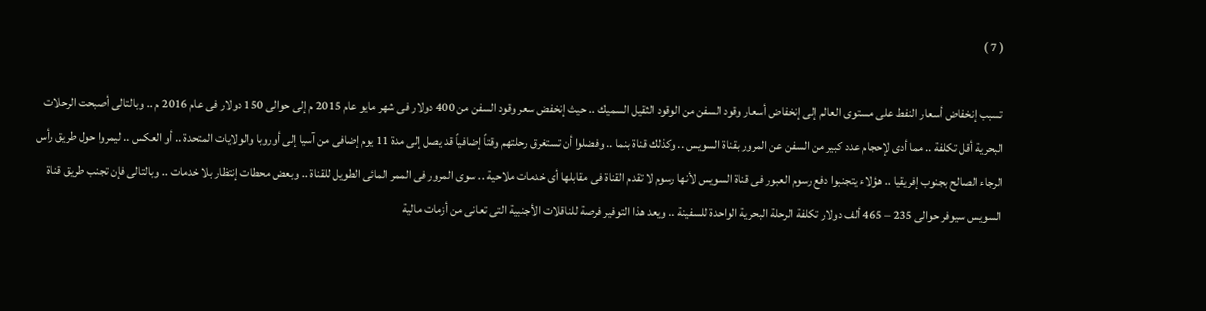( 7 )

تسبب إنخفاض أسعار النفط على مستوى العالم إلى إنخفاض أسعار وقود السفن من الوقود الثقيل السميك .. حيث إنخفض سعر وقود السفن من 400 دولار فى شهر مايو عام 2015 م إلى حوالى 150 دولار فى عام 2016 م .. وبالتالى أصبحت الرحلات البحرية أقل تكلفة .. مما أدى لإحجام عدد كبير من السفن عن المرور بقناة السويس .. وكذلك قناة بنما .. وفضلوا أن تستغرق رحلتهم وقتاً إضافياً قد يصل إلى مدة 11 يوم إضافى من آسيا إلى أوروبا والولايات المتحدة .. أو العكس .. ليمروا حول طريق رأس الرجاء الصالح بجنوب إفريقيا .. هؤلاء يتجنبوا دفع رسوم العبور فى قناة السويس لأنها رسوم لا تقدم القناة فى مقابلها أى خدمات ملاحية .. سوى المرور فى الممر المائى الطويل للقناة .. وبعض محطات إنتظار بلا خدمات .. وبالتالى فإن تجنب طريق قناة السويس سيوفر حوالى 235 – 465 ألف دولار تكلفة الرحلة البحرية الواحدة للسفينة .. ويعد هذا التوفير فرصة للناقلات الأجنبية التى تعانى من أزمات مالية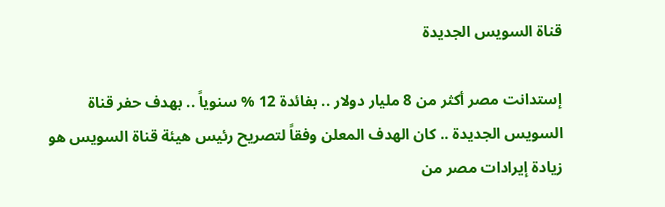قناة السويس الجديدة

إستدانت مصر أكثر من 8 مليار دولار .. بفائدة 12 % سنوياً .. بهدف حفر قناة السويس الجديدة .. كان الهدف المعلن وفقاً لتصريح رئيس هيئة قناة السويس هو زيادة إيرادات مصر من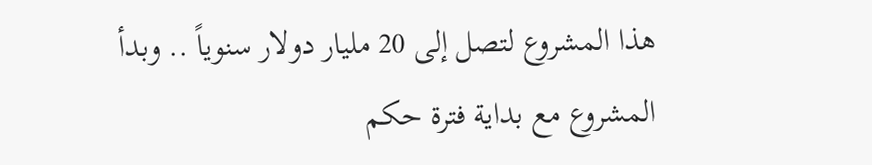هذا المشروع لتصل إلى 20 مليار دولار سنوياً .. وبدأ المشروع مع بداية فترة حكم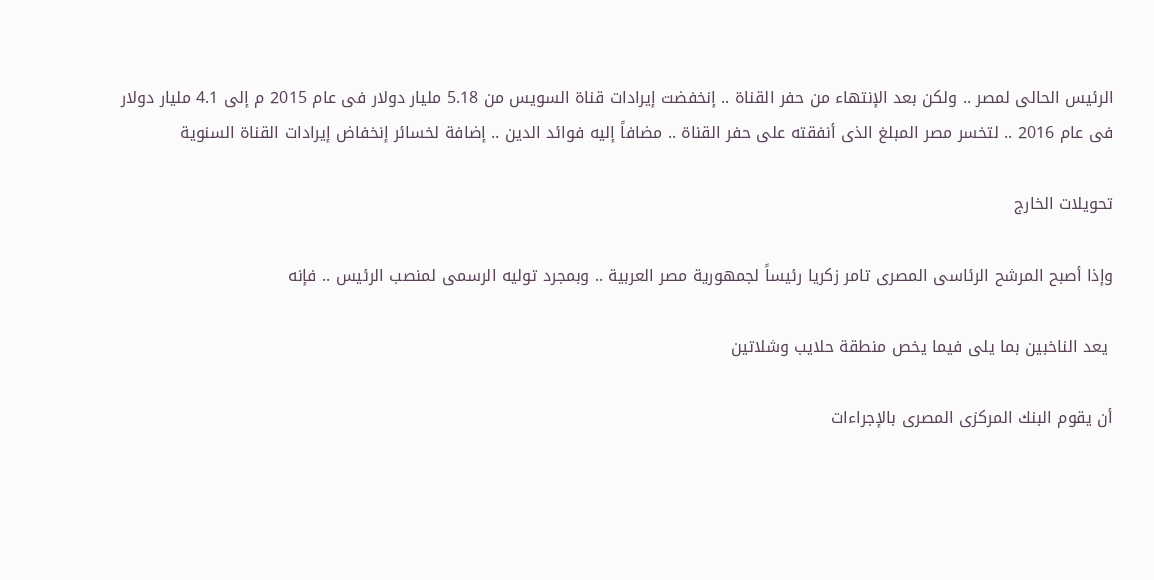الرئيس الحالى لمصر .. ولكن بعد الإنتهاء من حفر القناة .. إنخفضت إيرادات قناة السويس من 5.18 مليار دولار فى عام 2015 م إلى 4.1 مليار دولار فى عام 2016 .. لتخسر مصر المبلغ الذى أنفقته على حفر القناة .. مضافاً إليه فوائد الدين .. إضافة لخسائر إنخفاض إيرادات القناة السنوية

تحويلات الخارج

وإذا أصبح المرشح الرئاسى المصرى تامر زكريا رئيساً لجمهورية مصر العربية .. وبمجرد توليه الرسمى لمنصب الرئيس .. فإنه

 يعد الناخبين بما يلى فيما يخص منطقة حلايب وشلاتين

أن يقوم البنك المركزى المصرى بالإجراءات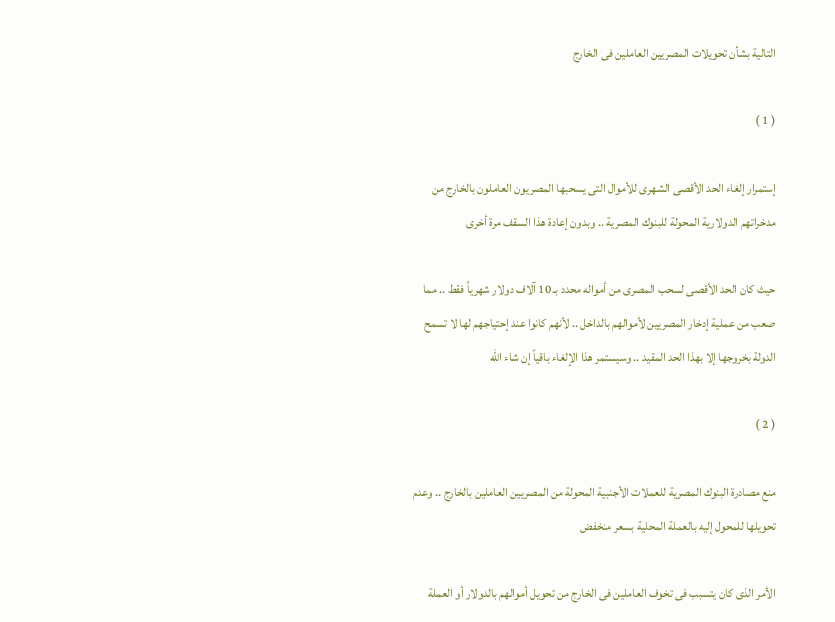التالية بشأن تحويلات المصريين العاملين فى الخارج

( 1 )

إستمرار إلغاء الحد الأقصى الشهرى للأموال التى يسحبها المصريون العاملون بالخارج من مدخراتهم الدولارية المحولة للبنوك المصرية .. وبدون إعادة هذا السقف مرة أخرى

حيث كان الحد الأقصى لسحب المصرى من أمواله محدد بـ 10 آلاف دولار شهرياً فقط .. مما صعب من عملية إدخار المصريين لأموالهم بالداخل .. لأنهم كانوا عند إحتياجهم لها لا تسمح الدولة بخروجها إلا بهذا الحد المقيد .. وسيستمر هذا الإلغاء باقياً إن شاء الله

( 2 )

منع مصادرة البنوك المصرية للعملات الأجنبية المحولة من المصريين العاملين بالخارج .. وعدم تحويلها للمحول إليه بالعملة المحلية بسعر منخفض

الأمر الذى كان يتسبب فى تخوف العاملين فى الخارج من تحويل أموالهم بالدولار أو العملة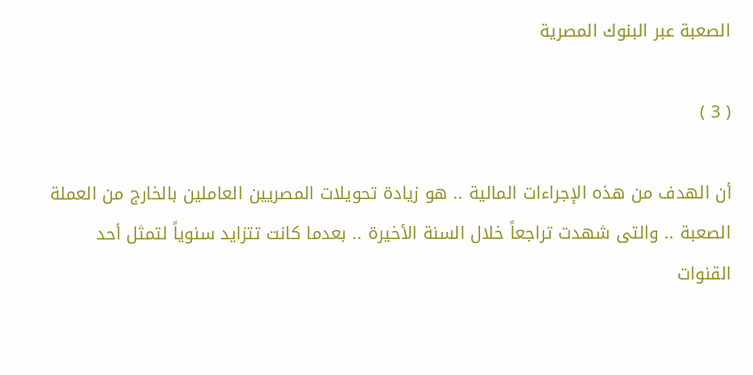الصعبة عبر البنوك المصرية

( 3 )

أن الهدف من هذه الإجراءات المالية .. هو زيادة تحويلات المصريين العاملين بالخارج من العملة الصعبة .. والتى شهدت تراجعاً خلال السنة الأخيرة .. بعدما كانت تتزايد سنوياً لتمثل أحد القنوات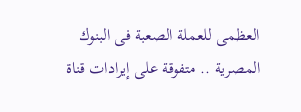العظمى للعملة الصعبة فى البنوك المصرية .. متفوقة على إيرادات قناة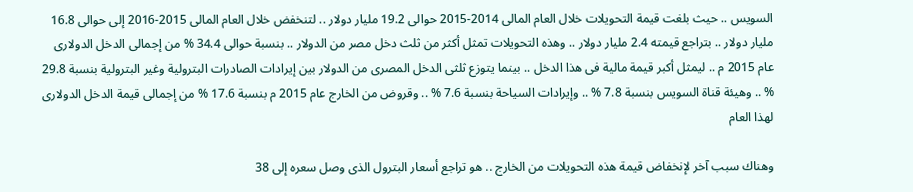السويس .. حيث بلغت قيمة التحويلات خلال العام المالى 2014-2015 حوالى 19.2 مليار دولار .. لتنخفض خلال العام المالى 2015-2016 إلى حوالى 16.8 مليار دولار .. بتراجع قيمته 2.4 مليار دولار .. وهذه التحويلات تمثل أكثر من ثلث دخل مصر من الدولار .. بنسبة حوالى 34.4 % من إجمالى الدخل الدولارى عام 2015 م .. ليمثل أكبر قيمة مالية فى هذا الدخل .. بينما يتوزع ثلثى الدخل المصرى من الدولار بين إيرادات الصادرات البترولية وغير البترولية بنسبة 29.8 % .. وهيئة قناة السويس بنسبة 7.8 % .. وإيرادات السياحة بنسبة 7.6 % .. وقروض من الخارج عام 2015 م بنسبة 17.6 % من إجمالى قيمة الدخل الدولارى لهذا العام

وهناك سبب آخر لإنخفاض قيمة هذه التحويلات من الخارج .. هو تراجع أسعار البترول الذى وصل سعره إلى 38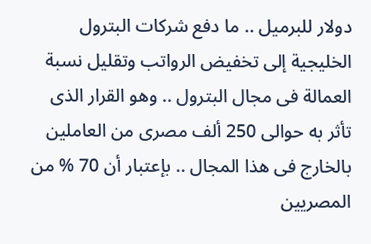دولار للبرميل .. ما دفع شركات البترول الخليجية إلى تخفيض الرواتب وتقليل نسبة العمالة فى مجال البترول .. وهو القرار الذى تأثر به حوالى 250 ألف مصرى من العاملين بالخارج فى هذا المجال .. بإعتبار أن 70 % من المصريين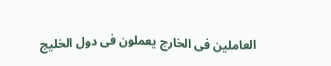العاملين فى الخارج يعملون فى دول الخليج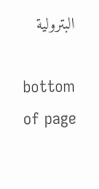البترولية

bottom of page